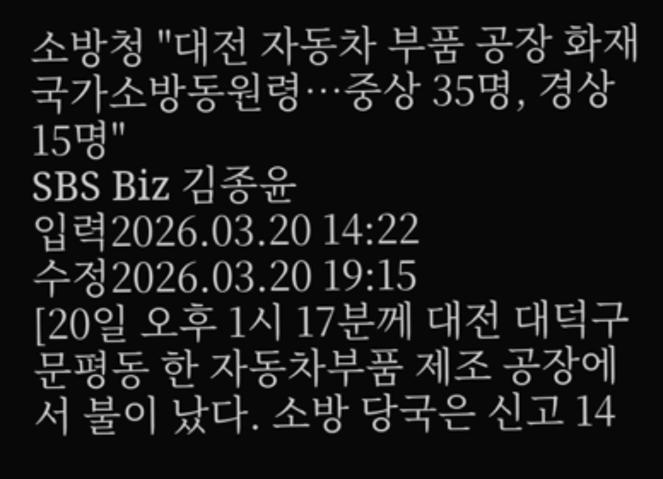소방청 "대전 자동차 부품 공장 화재 국가소방동원령…중상 35명, 경상 15명"
SBS Biz 김종윤
입력2026.03.20 14:22
수정2026.03.20 19:15
[20일 오후 1시 17분께 대전 대덕구 문평동 한 자동차부품 제조 공장에서 불이 났다. 소방 당국은 신고 14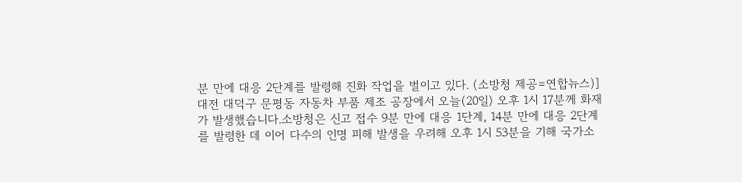분 만에 대응 2단계를 발령해 진화 작업을 벌이고 있다. (소방청 제공=연합뉴스)]
대전 대덕구 문평동 자동차 부품 제조 공장에서 오늘(20일) 오후 1시 17분께 화재가 발생했습니다.소방청은 신고 접수 9분 만에 대응 1단계, 14분 만에 대응 2단계를 발령한 데 이어 다수의 인명 피해 발생을 우려해 오후 1시 53분을 기해 국가소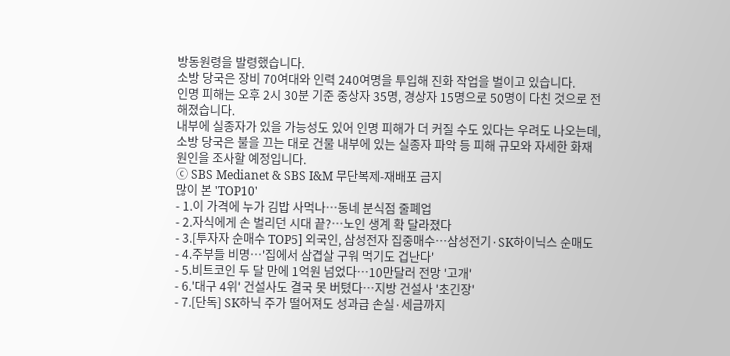방동원령을 발령했습니다.
소방 당국은 장비 70여대와 인력 240여명을 투입해 진화 작업을 벌이고 있습니다.
인명 피해는 오후 2시 30분 기준 중상자 35명, 경상자 15명으로 50명이 다친 것으로 전해졌습니다.
내부에 실종자가 있을 가능성도 있어 인명 피해가 더 커질 수도 있다는 우려도 나오는데, 소방 당국은 불을 끄는 대로 건물 내부에 있는 실종자 파악 등 피해 규모와 자세한 화재 원인을 조사할 예정입니다.
ⓒ SBS Medianet & SBS I&M 무단복제-재배포 금지
많이 본 'TOP10'
- 1.이 가격에 누가 김밥 사먹나…동네 분식점 줄폐업
- 2.자식에게 손 벌리던 시대 끝?…노인 생계 확 달라졌다
- 3.[투자자 순매수 TOP5] 외국인, 삼성전자 집중매수…삼성전기·SK하이닉스 순매도
- 4.주부들 비명…'집에서 삼겹살 구워 먹기도 겁난다'
- 5.비트코인 두 달 만에 1억원 넘었다…10만달러 전망 '고개'
- 6.'대구 4위' 건설사도 결국 못 버텼다…지방 건설사 '초긴장'
- 7.[단독] SK하닉 주가 떨어져도 성과급 손실·세금까지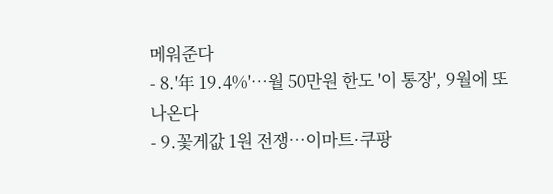메워준다
- 8.'年 19.4%'…월 50만원 한도 '이 통장', 9월에 또 나온다
- 9.꽃게값 1원 전쟁…이마트·쿠팡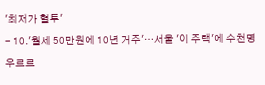'최저가 혈투'
- 10.'월세 50만원에 10년 거주'…서울 '이 주택'에 수천명 우르르